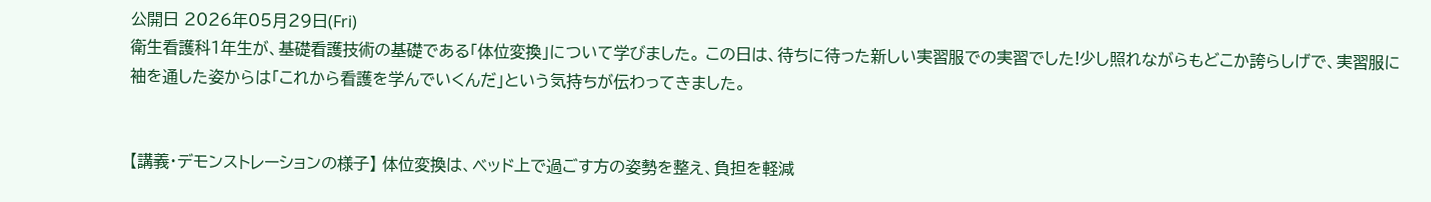公開日 2026年05月29日(Fri)
衛生看護科1年生が、基礎看護技術の基礎である「体位変換」について学びました。 この日は、待ちに待った新しい実習服での実習でした!少し照れながらもどこか誇らしげで、実習服に袖を通した姿からは「これから看護を学んでいくんだ」という気持ちが伝わってきました。


【講義・デモンストレーションの様子】 体位変換は、ベッド上で過ごす方の姿勢を整え、負担を軽減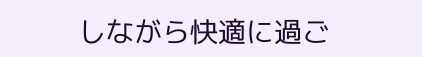しながら快適に過ご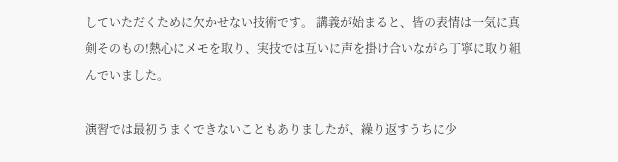していただくために欠かせない技術です。 講義が始まると、皆の表情は一気に真剣そのもの!熱心にメモを取り、実技では互いに声を掛け合いながら丁寧に取り組んでいました。

演習では最初うまくできないこともありましたが、繰り返すうちに少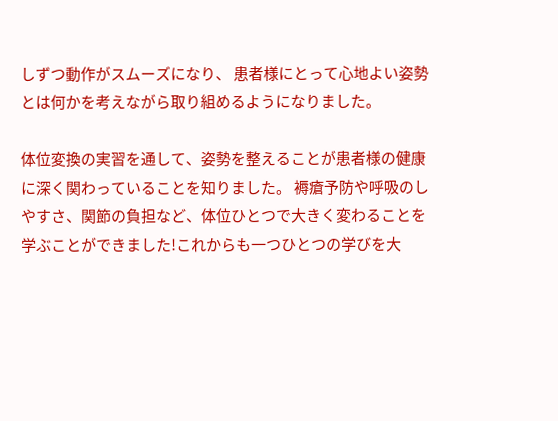しずつ動作がスムーズになり、 患者様にとって心地よい姿勢とは何かを考えながら取り組めるようになりました。

体位変換の実習を通して、姿勢を整えることが患者様の健康に深く関わっていることを知りました。 褥瘡予防や呼吸のしやすさ、関節の負担など、体位ひとつで大きく変わることを学ぶことができました!これからも一つひとつの学びを大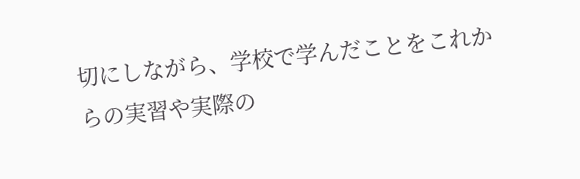切にしながら、学校で学んだことをこれからの実習や実際の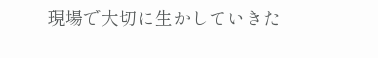現場で大切に生かしていきた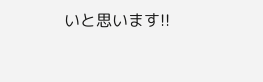いと思います!!